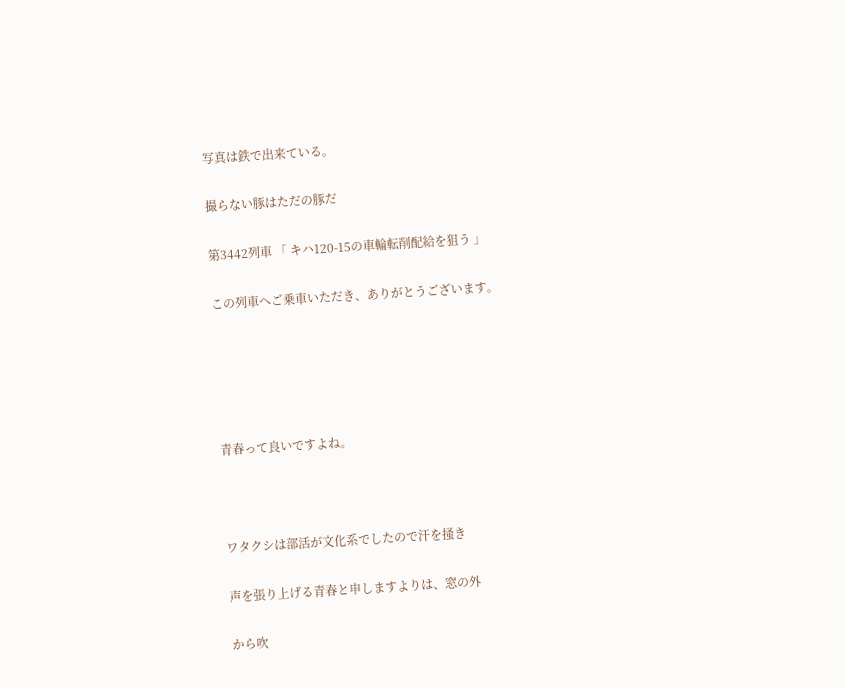写真は鉄で出来ている。

撮らない豚はただの豚だ

第3442列車 「 キハ120-15の車輪転削配給を狙う 」

この列車へご乗車いただき、ありがとうございます。





青春って良いですよね。



ワタクシは部活が文化系でしたので汗を掻き

声を張り上げる青春と申しますよりは、窓の外

から吹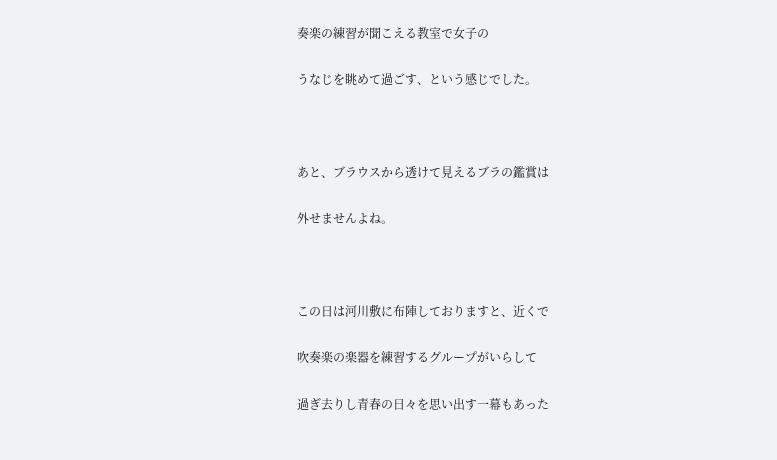奏楽の練習が聞こえる教室で女子の

うなじを眺めて過ごす、という感じでした。



あと、ブラウスから透けて見えるブラの鑑賞は

外せませんよね。



この日は河川敷に布陣しておりますと、近くで

吹奏楽の楽器を練習するグループがいらして

過ぎ去りし青春の日々を思い出す一幕もあった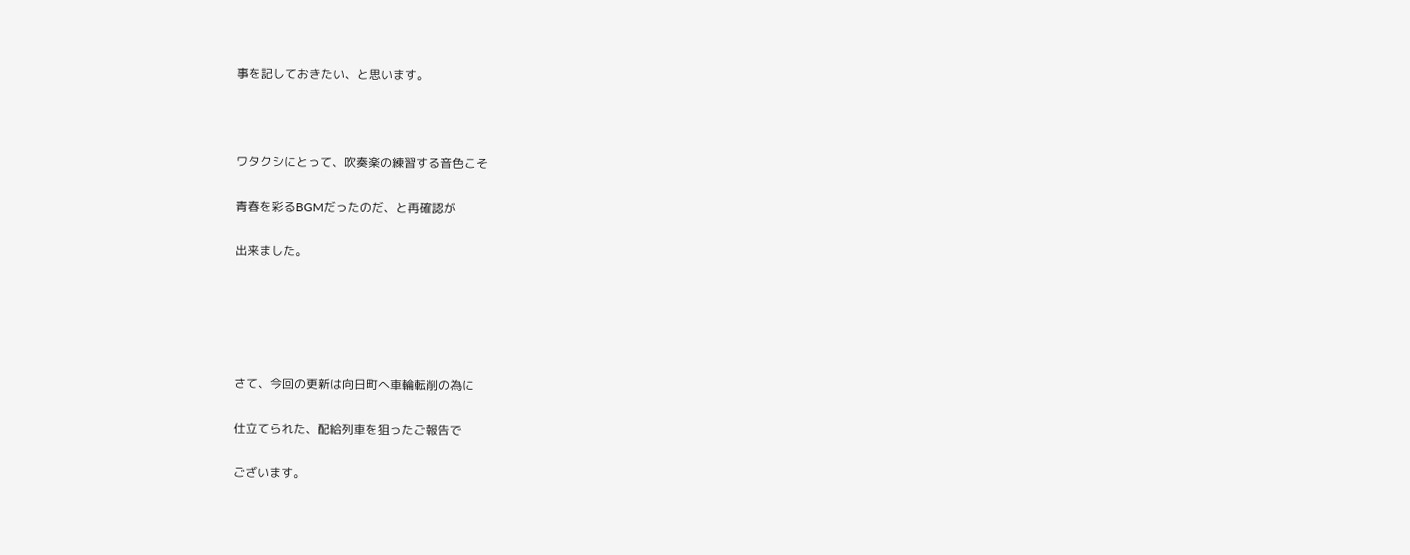事を記しておきたい、と思います。



ワタクシにとって、吹奏楽の練習する音色こそ

青春を彩るBGMだったのだ、と再確認が

出来ました。





さて、今回の更新は向日町へ車輪転削の為に

仕立てられた、配給列車を狙ったご報告で

ございます。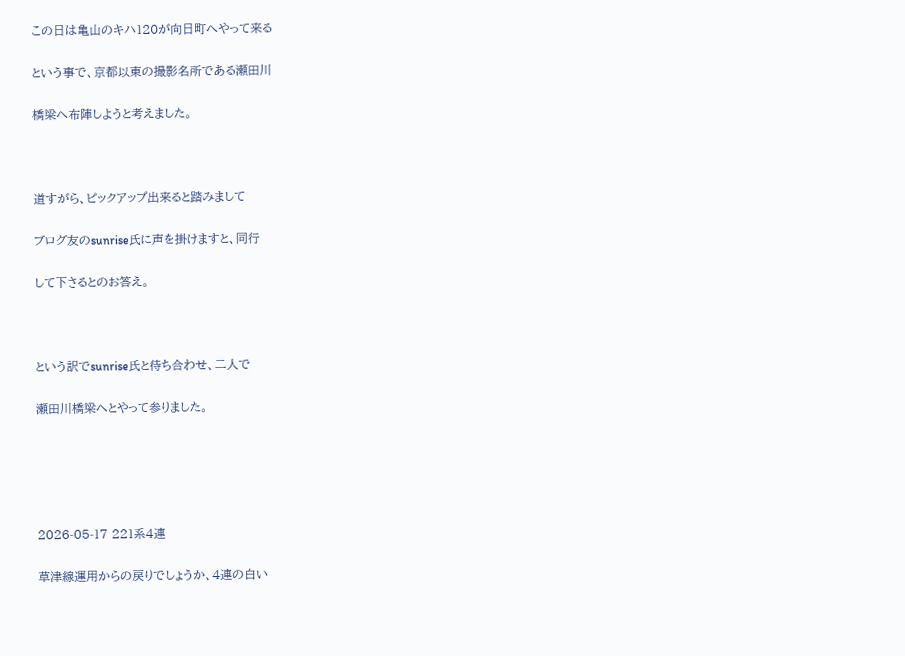この日は亀山のキハ120が向日町へやって来る

という事で、京都以東の撮影名所である瀬田川

橋梁へ布陣しようと考えました。



道すがら、ピックアップ出来ると踏みまして

ブログ友のsunrise氏に声を掛けますと、同行

して下さるとのお答え。



という訳でsunrise氏と待ち合わせ、二人で

瀬田川橋梁へとやって参りました。





2026-05-17 221系4連

草津線運用からの戻りでしょうか、4連の白い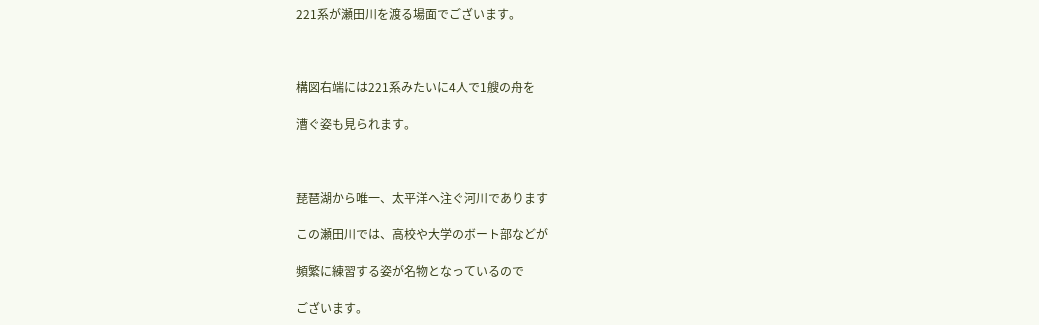221系が瀬田川を渡る場面でございます。



構図右端には221系みたいに4人で1艘の舟を

漕ぐ姿も見られます。



琵琶湖から唯一、太平洋へ注ぐ河川であります

この瀬田川では、高校や大学のボート部などが

頻繁に練習する姿が名物となっているので

ございます。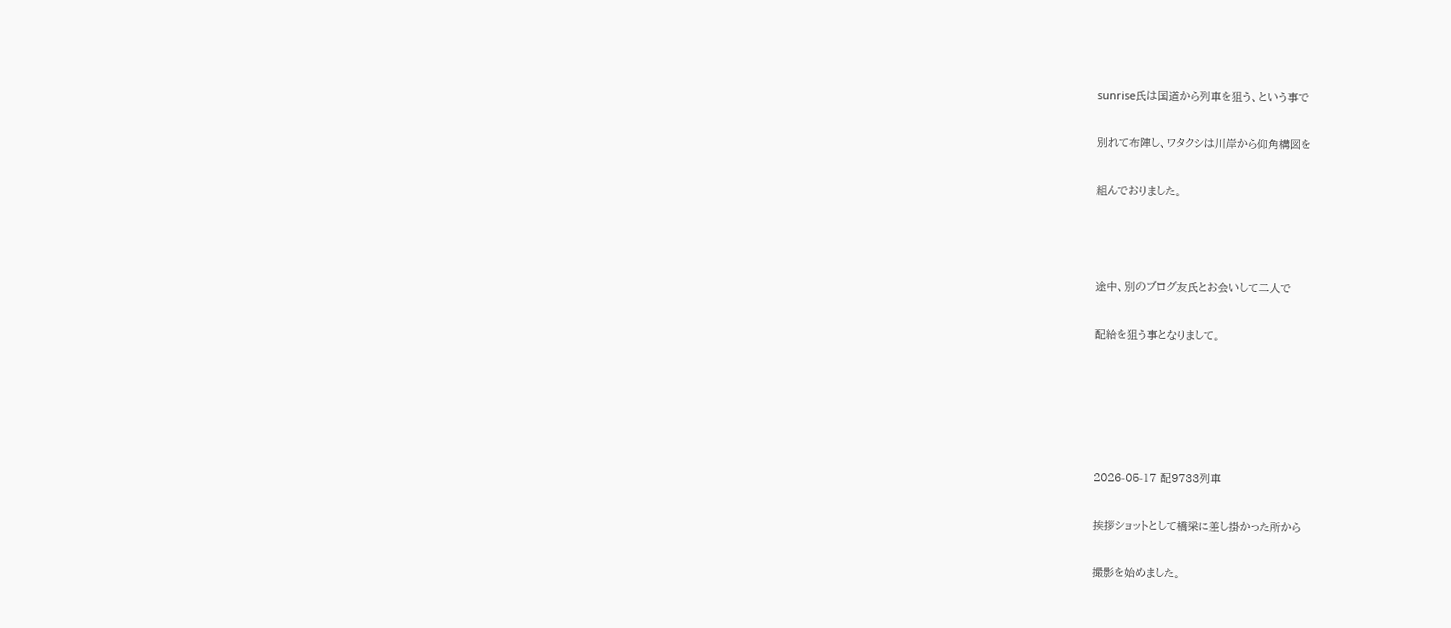sunrise氏は国道から列車を狙う、という事で

別れて布陣し、ワタクシは川岸から仰角構図を

組んでおりました。



途中、別のブログ友氏とお会いして二人で

配給を狙う事となりまして。





2026-05-17 配9733列車

挨拶ショットとして橋梁に差し掛かった所から

撮影を始めました。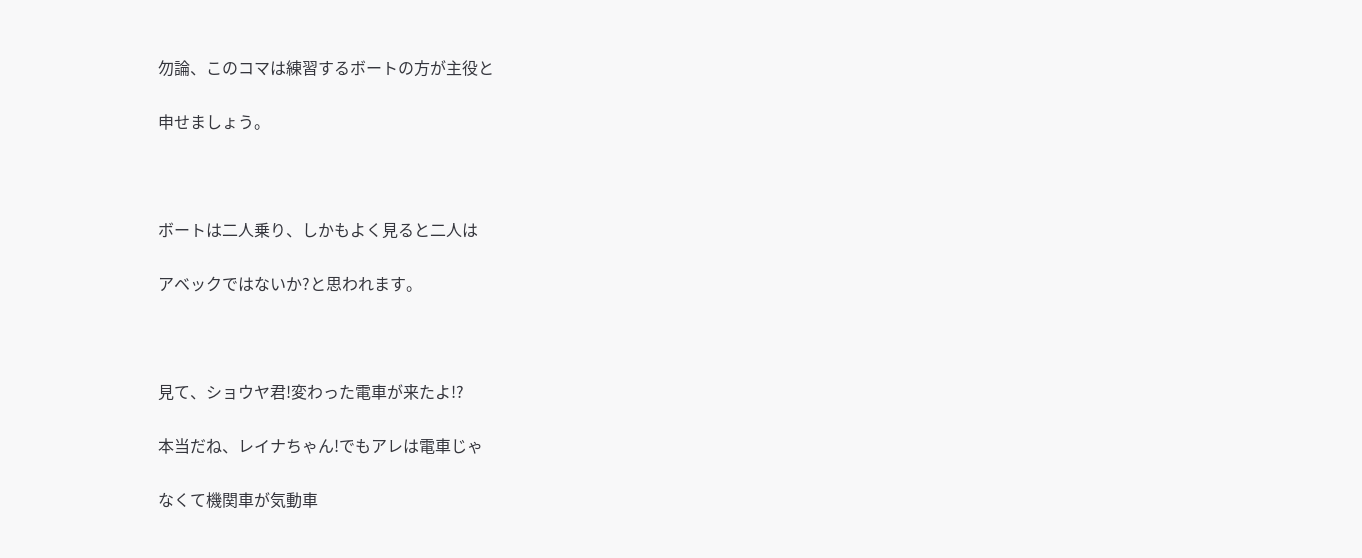勿論、このコマは練習するボートの方が主役と

申せましょう。



ボートは二人乗り、しかもよく見ると二人は

アベックではないか?と思われます。



見て、ショウヤ君!変わった電車が来たよ!?

本当だね、レイナちゃん!でもアレは電車じゃ

なくて機関車が気動車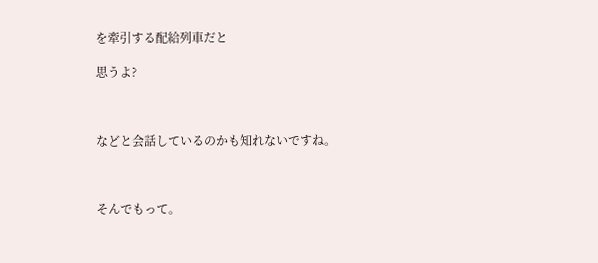を牽引する配給列車だと

思うよ?



などと会話しているのかも知れないですね。



そんでもって。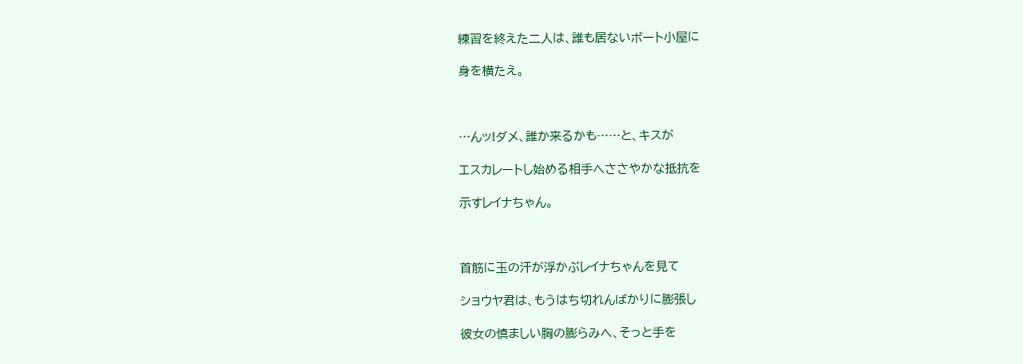練習を終えた二人は、誰も居ないボート小屋に

身を横たえ。



…んッ!ダメ、誰か来るかも……と、キスが

エスカレートし始める相手へささやかな抵抗を

示すレイナちゃん。



首筋に玉の汗が浮かぶレイナちゃんを見て

ショウヤ君は、もうはち切れんばかりに膨張し

彼女の慎ましい胸の膨らみへ、そっと手を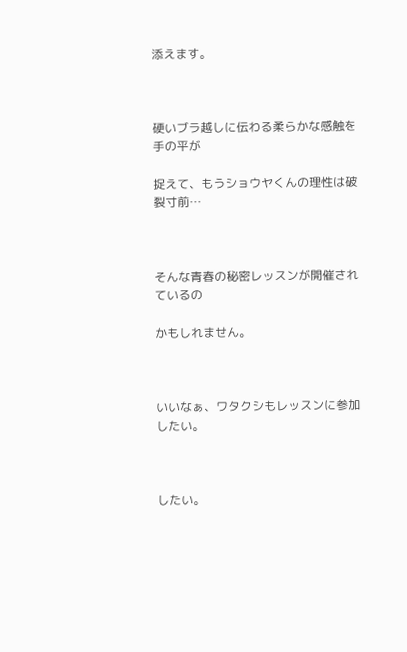添えます。



硬いブラ越しに伝わる柔らかな感触を手の平が

捉えて、もうショウヤくんの理性は破裂寸前…



そんな青春の秘密レッスンが開催されているの

かもしれません。



いいなぁ、ワタクシもレッスンに参加したい。



したい。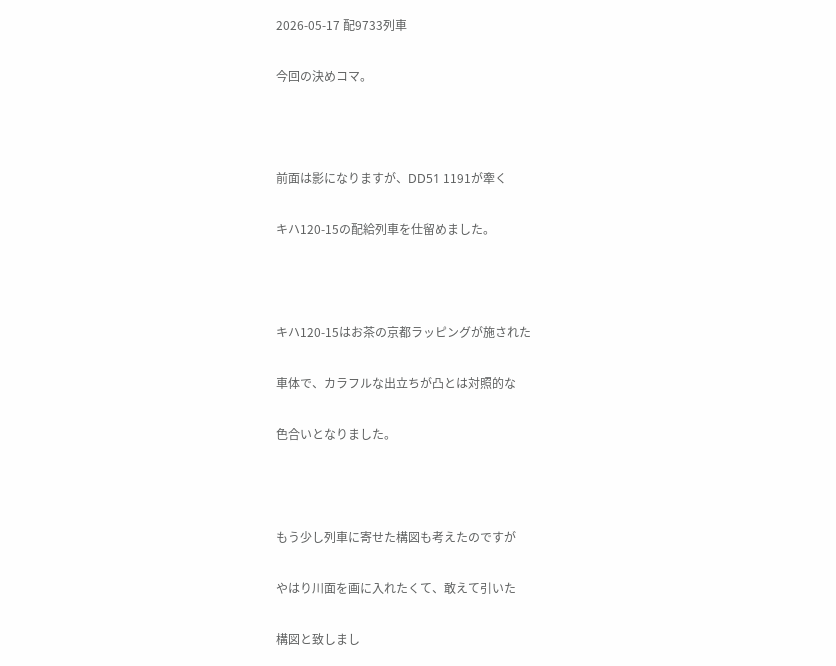2026-05-17 配9733列車

今回の決めコマ。



前面は影になりますが、DD51 1191が牽く

キハ120-15の配給列車を仕留めました。



キハ120-15はお茶の京都ラッピングが施された

車体で、カラフルな出立ちが凸とは対照的な

色合いとなりました。



もう少し列車に寄せた構図も考えたのですが

やはり川面を画に入れたくて、敢えて引いた

構図と致しまし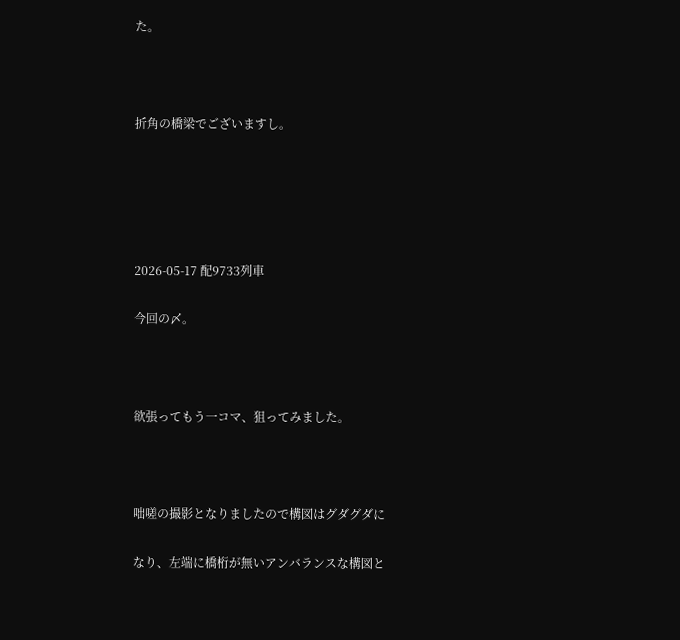た。



折角の橋梁でございますし。





2026-05-17 配9733列車

今回の〆。



欲張ってもう一コマ、狙ってみました。



咄嗟の撮影となりましたので構図はグダグダに

なり、左端に橋桁が無いアンバランスな構図と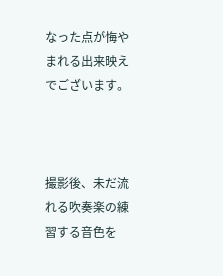なった点が悔やまれる出来映えでございます。



撮影後、未だ流れる吹奏楽の練習する音色を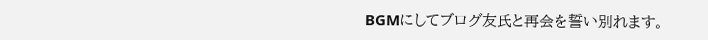BGMにしてブログ友氏と再会を誓い別れます。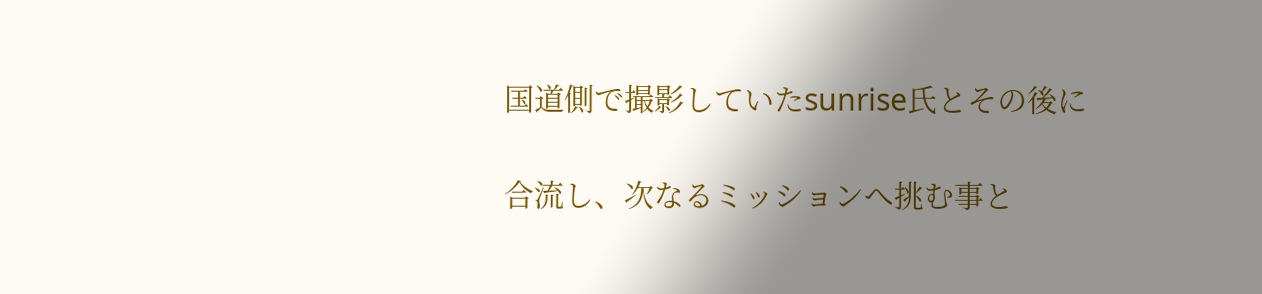国道側で撮影していたsunrise氏とその後に

合流し、次なるミッションへ挑む事と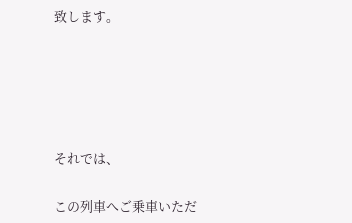致します。





それでは、

この列車へご乗車いただ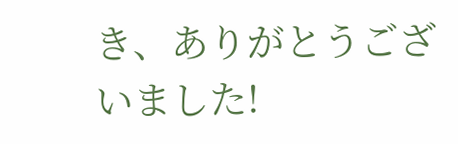き、ありがとうございました!